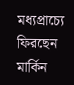মধ্যপ্রাচ্যে ফিরছেন মার্কিন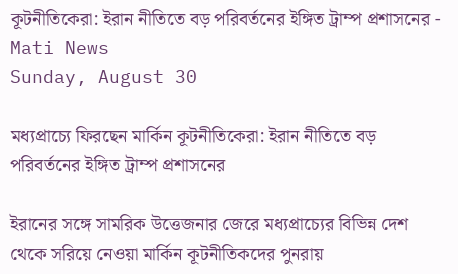কূটনীতিকেরা: ইরান নীতিতে বড় পরিবর্তনের ইঙ্গিত ট্রাম্প প্রশাসনের - Mati News
Sunday, August 30

মধ্যপ্রাচ্যে ফিরছেন মার্কিন কূটনীতিকেরা: ইরান নীতিতে বড় পরিবর্তনের ইঙ্গিত ট্রাম্প প্রশাসনের

ইরানের সঙ্গে সামরিক উত্তেজনার জেরে মধ্যপ্রাচ্যের বিভিন্ন দেশ থেকে সরিয়ে নেওয়া মার্কিন কূটনীতিকদের পুনরায়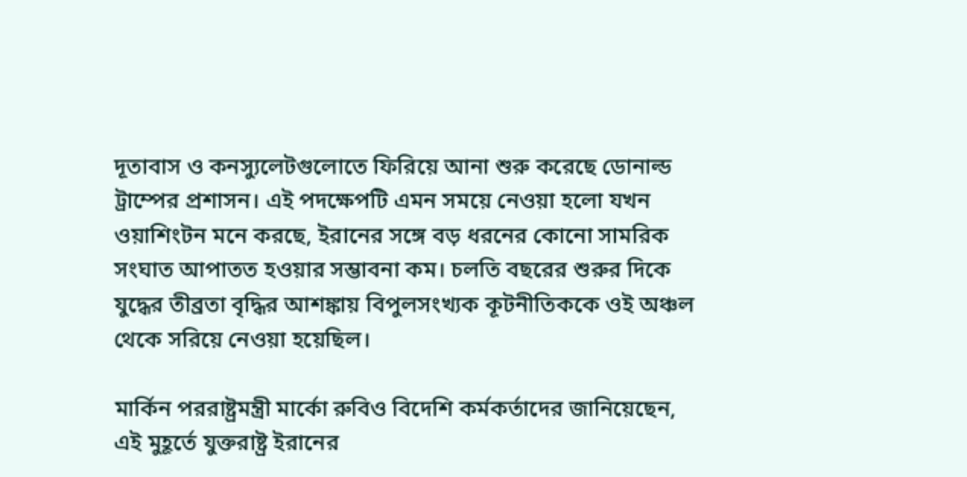দূতাবাস ও কনস্যুলেটগুলোতে ফিরিয়ে আনা শুরু করেছে ডোনাল্ড ট্রাম্পের প্রশাসন। এই পদক্ষেপটি এমন সময়ে নেওয়া হলো যখন ওয়াশিংটন মনে করছে, ইরানের সঙ্গে বড় ধরনের কোনো সামরিক সংঘাত আপাতত হওয়ার সম্ভাবনা কম। চলতি বছরের শুরুর দিকে যুদ্ধের তীব্রতা বৃদ্ধির আশঙ্কায় বিপুলসংখ্যক কূটনীতিককে ওই অঞ্চল থেকে সরিয়ে নেওয়া হয়েছিল।

মার্কিন পররাষ্ট্রমন্ত্রী মার্কো রুবিও বিদেশি কর্মকর্তাদের জানিয়েছেন, এই মুহূর্তে যুক্তরাষ্ট্র ইরানের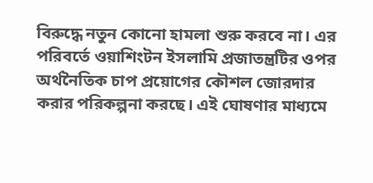বিরুদ্ধে নতুন কোনো হামলা শুরু করবে না। এর পরিবর্তে ওয়াশিংটন ইসলামি প্রজাতন্ত্রটির ওপর অর্থনৈতিক চাপ প্রয়োগের কৌশল জোরদার করার পরিকল্পনা করছে। এই ঘোষণার মাধ্যমে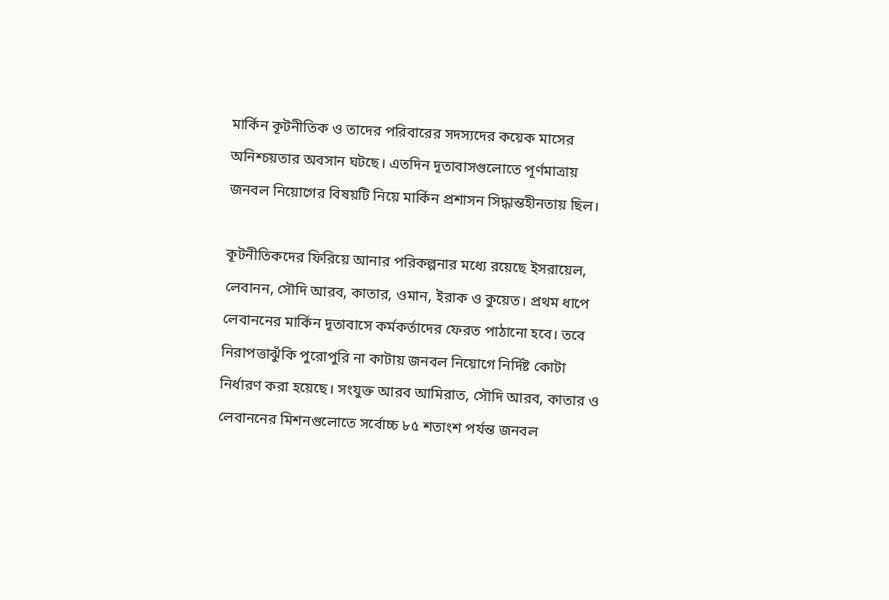মার্কিন কূটনীতিক ও তাদের পরিবারের সদস্যদের কয়েক মাসের অনিশ্চয়তার অবসান ঘটছে। এতদিন দূতাবাসগুলোতে পূর্ণমাত্রায় জনবল নিয়োগের বিষয়টি নিয়ে মার্কিন প্রশাসন সিদ্ধান্তহীনতায় ছিল।

কূটনীতিকদের ফিরিয়ে আনার পরিকল্পনার মধ্যে রয়েছে ইসরায়েল, লেবানন, সৌদি আরব, কাতার, ওমান, ইরাক ও কুয়েত। প্রথম ধাপে লেবাননের মার্কিন দূতাবাসে কর্মকর্তাদের ফেরত পাঠানো হবে। তবে নিরাপত্তাঝুঁকি পুরোপুরি না কাটায় জনবল নিয়োগে নির্দিষ্ট কোটা নির্ধারণ করা হয়েছে। সংযুক্ত আরব আমিরাত, সৌদি আরব, কাতার ও লেবাননের মিশনগুলোতে সর্বোচ্চ ৮৫ শতাংশ পর্যন্ত জনবল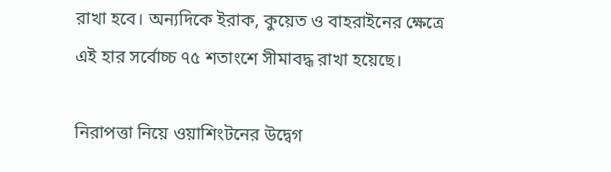রাখা হবে। অন্যদিকে ইরাক, কুয়েত ও বাহরাইনের ক্ষেত্রে এই হার সর্বোচ্চ ৭৫ শতাংশে সীমাবদ্ধ রাখা হয়েছে।

নিরাপত্তা নিয়ে ওয়াশিংটনের উদ্বেগ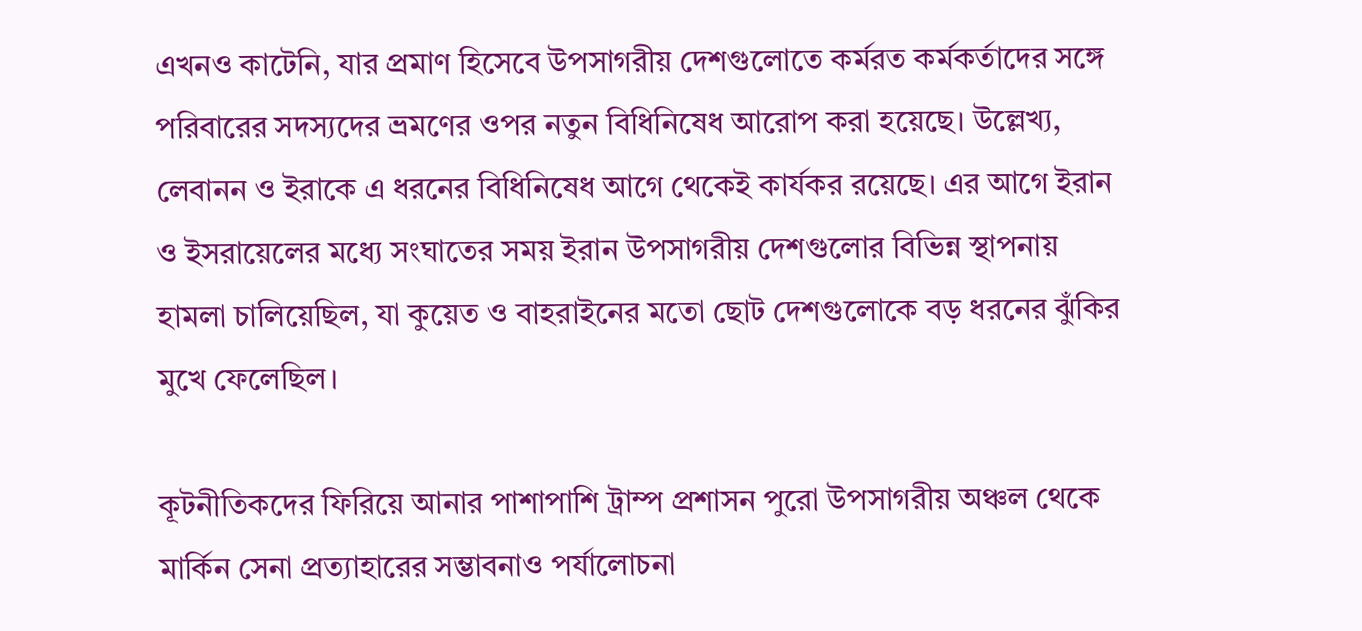এখনও কাটেনি, যার প্রমাণ হিসেবে উপসাগরীয় দেশগুলোতে কর্মরত কর্মকর্তাদের সঙ্গে পরিবারের সদস্যদের ভ্রমণের ওপর নতুন বিধিনিষেধ আরোপ করা হয়েছে। উল্লেখ্য, লেবানন ও ইরাকে এ ধরনের বিধিনিষেধ আগে থেকেই কার্যকর রয়েছে। এর আগে ইরান ও ইসরায়েলের মধ্যে সংঘাতের সময় ইরান উপসাগরীয় দেশগুলোর বিভিন্ন স্থাপনায় হামলা চালিয়েছিল, যা কুয়েত ও বাহরাইনের মতো ছোট দেশগুলোকে বড় ধরনের ঝুঁকির মুখে ফেলেছিল।

কূটনীতিকদের ফিরিয়ে আনার পাশাপাশি ট্রাম্প প্রশাসন পুরো উপসাগরীয় অঞ্চল থেকে মার্কিন সেনা প্রত্যাহারের সম্ভাবনাও পর্যালোচনা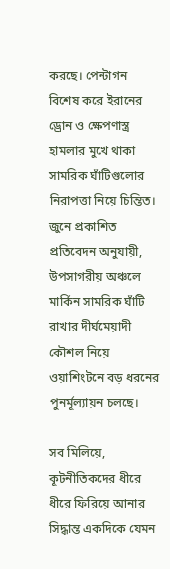করছে। পেন্টাগন বিশেষ করে ইরানের ড্রোন ও ক্ষেপণাস্ত্র হামলার মুখে থাকা সামরিক ঘাঁটিগুলোর নিরাপত্তা নিয়ে চিন্তিত। জুনে প্রকাশিত প্রতিবেদন অনুযায়ী, উপসাগরীয় অঞ্চলে মার্কিন সামরিক ঘাঁটি রাখার দীর্ঘমেয়াদী কৌশল নিয়ে ওয়াশিংটনে বড় ধরনের পুনর্মূল্যায়ন চলছে।

সব মিলিয়ে, কূটনীতিকদের ধীরে ধীরে ফিরিয়ে আনার সিদ্ধান্ত একদিকে যেমন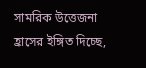সামরিক উত্তেজনা হ্রাসের ইঙ্গিত দিচ্ছে,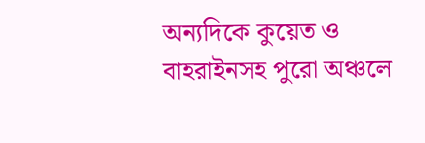অন্যদিকে কুয়েত ও বাহরাইনসহ পুরো অঞ্চলে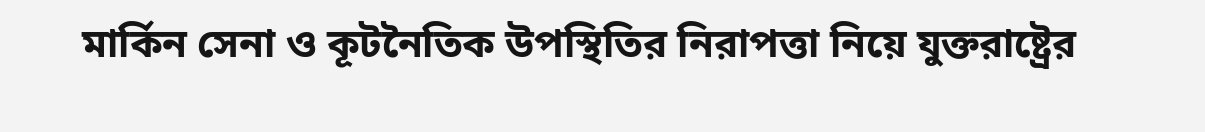মার্কিন সেনা ও কূটনৈতিক উপস্থিতির নিরাপত্তা নিয়ে যুক্তরাষ্ট্রের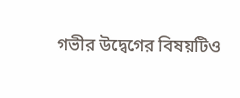গভীর উদ্বেগের বিষয়টিও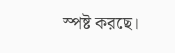স্পষ্ট করছে।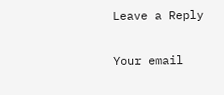Leave a Reply

Your email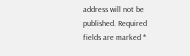address will not be published. Required fields are marked *